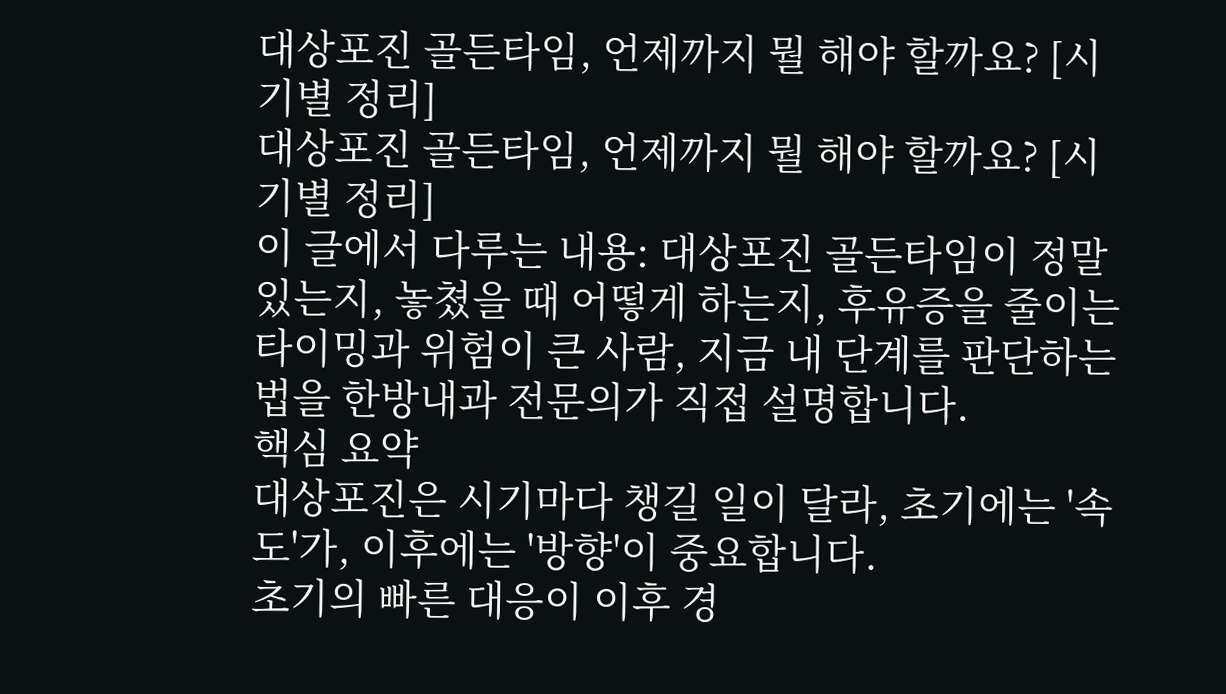대상포진 골든타임, 언제까지 뭘 해야 할까요? [시기별 정리]
대상포진 골든타임, 언제까지 뭘 해야 할까요? [시기별 정리]
이 글에서 다루는 내용: 대상포진 골든타임이 정말 있는지, 놓쳤을 때 어떻게 하는지, 후유증을 줄이는 타이밍과 위험이 큰 사람, 지금 내 단계를 판단하는 법을 한방내과 전문의가 직접 설명합니다.
핵심 요약
대상포진은 시기마다 챙길 일이 달라, 초기에는 '속도'가, 이후에는 '방향'이 중요합니다.
초기의 빠른 대응이 이후 경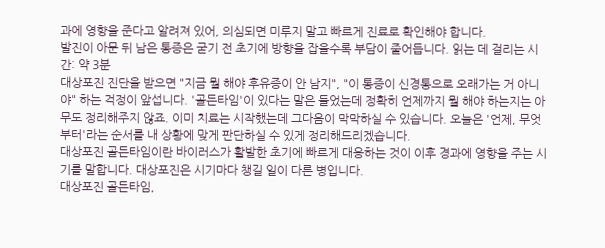과에 영향을 준다고 알려져 있어, 의심되면 미루지 말고 빠르게 진료로 확인해야 합니다.
발진이 아문 뒤 남은 통증은 굳기 전 초기에 방향을 잡을수록 부담이 줄어듭니다. 읽는 데 걸리는 시간: 약 3분
대상포진 진단을 받으면 "지금 뭘 해야 후유증이 안 남지", "이 통증이 신경통으로 오래가는 거 아니야" 하는 걱정이 앞섭니다. '골든타임'이 있다는 말은 들었는데 정확히 언제까지 뭘 해야 하는지는 아무도 정리해주지 않죠. 이미 치료는 시작했는데 그다음이 막막하실 수 있습니다. 오늘은 '언제, 무엇부터'라는 순서를 내 상황에 맞게 판단하실 수 있게 정리해드리겠습니다.
대상포진 골든타임이란 바이러스가 활발한 초기에 빠르게 대응하는 것이 이후 경과에 영향을 주는 시기를 말합니다. 대상포진은 시기마다 챙길 일이 다른 병입니다.
대상포진 골든타임,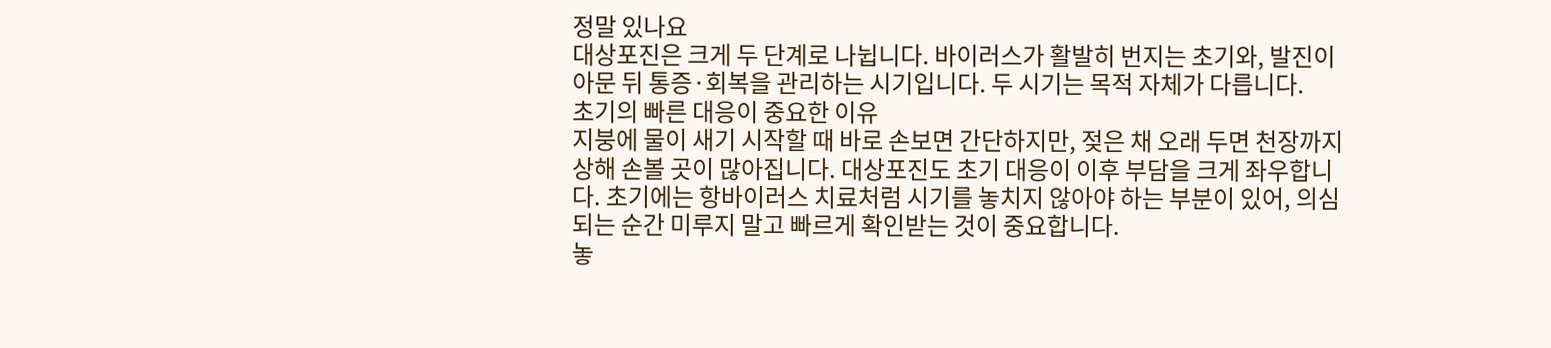정말 있나요
대상포진은 크게 두 단계로 나뉩니다. 바이러스가 활발히 번지는 초기와, 발진이 아문 뒤 통증·회복을 관리하는 시기입니다. 두 시기는 목적 자체가 다릅니다.
초기의 빠른 대응이 중요한 이유
지붕에 물이 새기 시작할 때 바로 손보면 간단하지만, 젖은 채 오래 두면 천장까지 상해 손볼 곳이 많아집니다. 대상포진도 초기 대응이 이후 부담을 크게 좌우합니다. 초기에는 항바이러스 치료처럼 시기를 놓치지 않아야 하는 부분이 있어, 의심되는 순간 미루지 말고 빠르게 확인받는 것이 중요합니다.
놓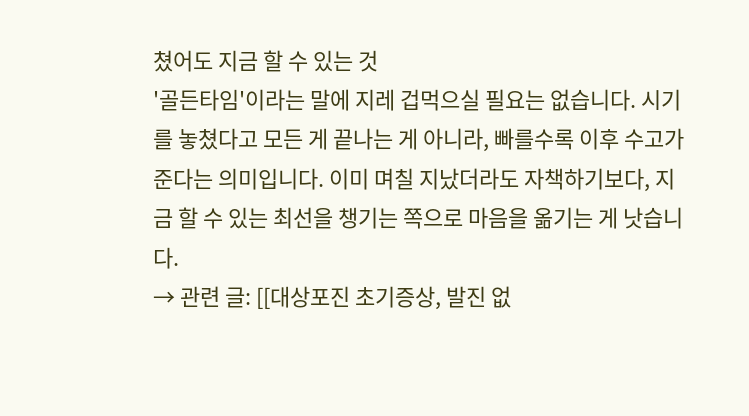쳤어도 지금 할 수 있는 것
'골든타임'이라는 말에 지레 겁먹으실 필요는 없습니다. 시기를 놓쳤다고 모든 게 끝나는 게 아니라, 빠를수록 이후 수고가 준다는 의미입니다. 이미 며칠 지났더라도 자책하기보다, 지금 할 수 있는 최선을 챙기는 쪽으로 마음을 옮기는 게 낫습니다.
→ 관련 글: [[대상포진 초기증상, 발진 없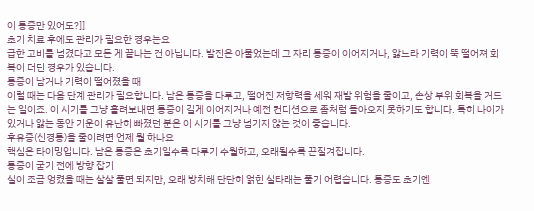이 통증만 있어도?]]
초기 치료 후에도 관리가 필요한 경우는요
급한 고비를 넘겼다고 모든 게 끝나는 건 아닙니다. 발진은 아물었는데 그 자리 통증이 이어지거나, 앓느라 기력이 뚝 떨어져 회복이 더딘 경우가 있습니다.
통증이 남거나 기력이 떨어졌을 때
이럴 때는 다음 단계 관리가 필요합니다. 남은 통증을 다루고, 떨어진 저항력을 세워 재발 위험을 줄이고, 손상 부위 회복을 거드는 일이죠. 이 시기를 그냥 흘려보내면 통증이 길게 이어지거나 예전 컨디션으로 좀처럼 돌아오지 못하기도 합니다. 특히 나이가 있거나 앓는 동안 기운이 유난히 빠졌던 분은 이 시기를 그냥 넘기지 않는 것이 좋습니다.
후유증(신경통)을 줄이려면 언제 뭘 하나요
핵심은 타이밍입니다. 남은 통증은 초기일수록 다루기 수월하고, 오래될수록 끈질겨집니다.
통증이 굳기 전에 방향 잡기
실이 조금 엉켰을 때는 살살 풀면 되지만, 오래 방치해 단단히 얽힌 실타래는 풀기 어렵습니다. 통증도 초기엔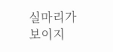실마리가 보이지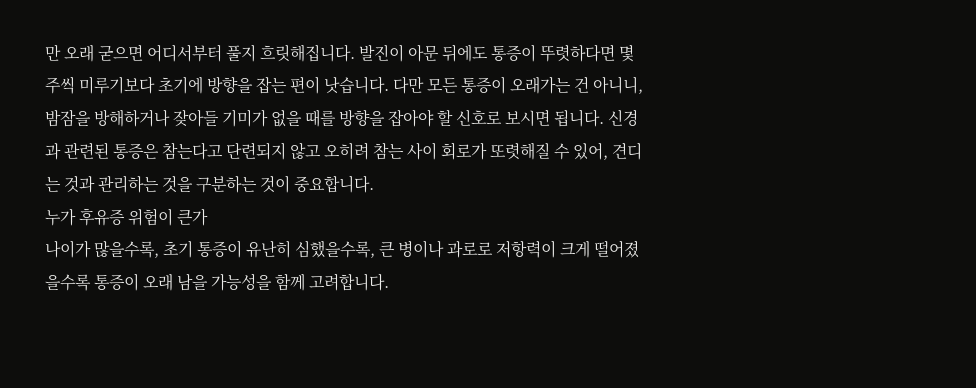만 오래 굳으면 어디서부터 풀지 흐릿해집니다. 발진이 아문 뒤에도 통증이 뚜렷하다면 몇 주씩 미루기보다 초기에 방향을 잡는 편이 낫습니다. 다만 모든 통증이 오래가는 건 아니니, 밤잠을 방해하거나 잦아들 기미가 없을 때를 방향을 잡아야 할 신호로 보시면 됩니다. 신경과 관련된 통증은 참는다고 단련되지 않고 오히려 참는 사이 회로가 또렷해질 수 있어, 견디는 것과 관리하는 것을 구분하는 것이 중요합니다.
누가 후유증 위험이 큰가
나이가 많을수록, 초기 통증이 유난히 심했을수록, 큰 병이나 과로로 저항력이 크게 떨어졌을수록 통증이 오래 남을 가능성을 함께 고려합니다.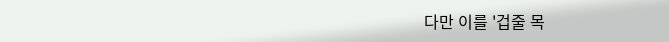다만 이를 '겁줄 목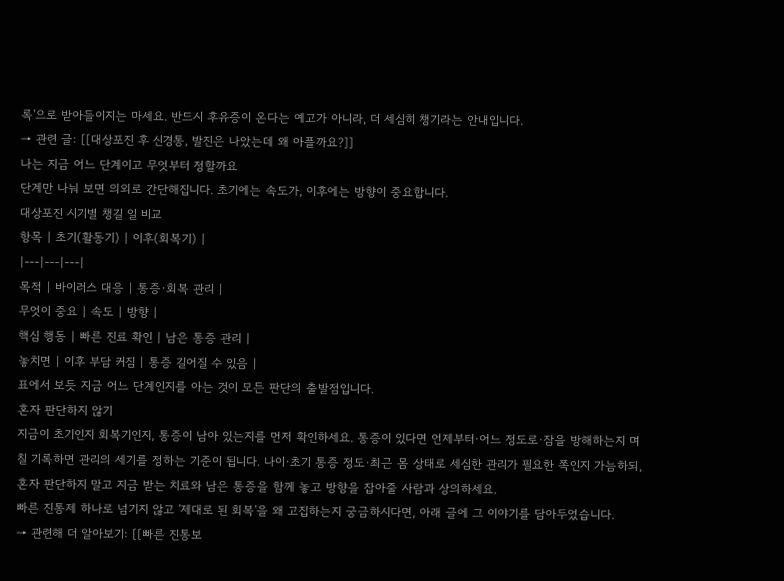록'으로 받아들이지는 마세요. 반드시 후유증이 온다는 예고가 아니라, 더 세심히 챙기라는 안내입니다.
→ 관련 글: [[대상포진 후 신경통, 발진은 나았는데 왜 아플까요?]]
나는 지금 어느 단계이고 무엇부터 정할까요
단계만 나눠 보면 의외로 간단해집니다. 초기에는 속도가, 이후에는 방향이 중요합니다.
대상포진 시기별 챙길 일 비교
항목 | 초기(활동기) | 이후(회복기) |
|---|---|---|
목적 | 바이러스 대응 | 통증·회복 관리 |
무엇이 중요 | 속도 | 방향 |
핵심 행동 | 빠른 진료 확인 | 남은 통증 관리 |
놓치면 | 이후 부담 커짐 | 통증 길어질 수 있음 |
표에서 보듯 지금 어느 단계인지를 아는 것이 모든 판단의 출발점입니다.
혼자 판단하지 않기
지금이 초기인지 회복기인지, 통증이 남아 있는지를 먼저 확인하세요. 통증이 있다면 언제부터·어느 정도로·잠을 방해하는지 며칠 기록하면 관리의 세기를 정하는 기준이 됩니다. 나이·초기 통증 정도·최근 몸 상태로 세심한 관리가 필요한 쪽인지 가늠하되, 혼자 판단하지 말고 지금 받는 치료와 남은 통증을 함께 놓고 방향을 잡아줄 사람과 상의하세요.
빠른 진통제 하나로 넘기지 않고 '제대로 된 회복'을 왜 고집하는지 궁금하시다면, 아래 글에 그 이야기를 담아두었습니다.
→ 관련해 더 알아보기: [[빠른 진통보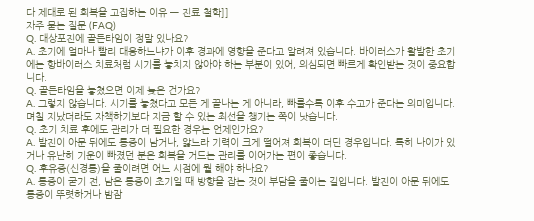다 제대로 된 회복을 고집하는 이유 — 진료 철학]]
자주 묻는 질문 (FAQ)
Q. 대상포진에 골든타임이 정말 있나요?
A. 초기에 얼마나 빨리 대응하느냐가 이후 경과에 영향을 준다고 알려져 있습니다. 바이러스가 활발한 초기에는 항바이러스 치료처럼 시기를 놓치지 않아야 하는 부분이 있어, 의심되면 빠르게 확인받는 것이 중요합니다.
Q. 골든타임을 놓쳤으면 이제 늦은 건가요?
A. 그렇지 않습니다. 시기를 놓쳤다고 모든 게 끝나는 게 아니라, 빠를수록 이후 수고가 준다는 의미입니다. 며칠 지났더라도 자책하기보다 지금 할 수 있는 최선을 챙기는 쪽이 낫습니다.
Q. 초기 치료 후에도 관리가 더 필요한 경우는 언제인가요?
A. 발진이 아문 뒤에도 통증이 남거나, 앓느라 기력이 크게 떨어져 회복이 더딘 경우입니다. 특히 나이가 있거나 유난히 기운이 빠졌던 분은 회복을 거드는 관리를 이어가는 편이 좋습니다.
Q. 후유증(신경통)을 줄이려면 어느 시점에 뭘 해야 하나요?
A. 통증이 굳기 전, 남은 통증이 초기일 때 방향을 잡는 것이 부담을 줄이는 길입니다. 발진이 아문 뒤에도 통증이 뚜렷하거나 밤잠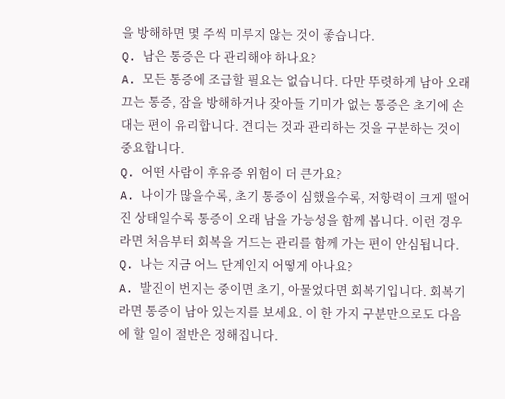을 방해하면 몇 주씩 미루지 않는 것이 좋습니다.
Q. 남은 통증은 다 관리해야 하나요?
A. 모든 통증에 조급할 필요는 없습니다. 다만 뚜렷하게 남아 오래 끄는 통증, 잠을 방해하거나 잦아들 기미가 없는 통증은 초기에 손대는 편이 유리합니다. 견디는 것과 관리하는 것을 구분하는 것이 중요합니다.
Q. 어떤 사람이 후유증 위험이 더 큰가요?
A. 나이가 많을수록, 초기 통증이 심했을수록, 저항력이 크게 떨어진 상태일수록 통증이 오래 남을 가능성을 함께 봅니다. 이런 경우라면 처음부터 회복을 거드는 관리를 함께 가는 편이 안심됩니다.
Q. 나는 지금 어느 단계인지 어떻게 아나요?
A. 발진이 번지는 중이면 초기, 아물었다면 회복기입니다. 회복기라면 통증이 남아 있는지를 보세요. 이 한 가지 구분만으로도 다음에 할 일이 절반은 정해집니다.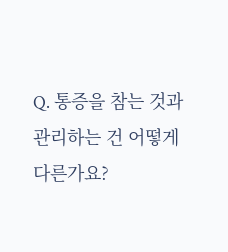Q. 통증을 참는 것과 관리하는 건 어떻게 다른가요?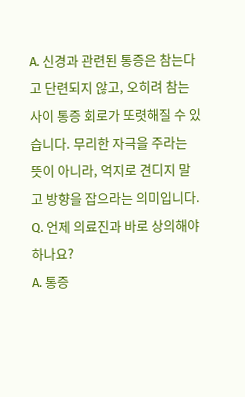A. 신경과 관련된 통증은 참는다고 단련되지 않고, 오히려 참는 사이 통증 회로가 또렷해질 수 있습니다. 무리한 자극을 주라는 뜻이 아니라, 억지로 견디지 말고 방향을 잡으라는 의미입니다.
Q. 언제 의료진과 바로 상의해야 하나요?
A. 통증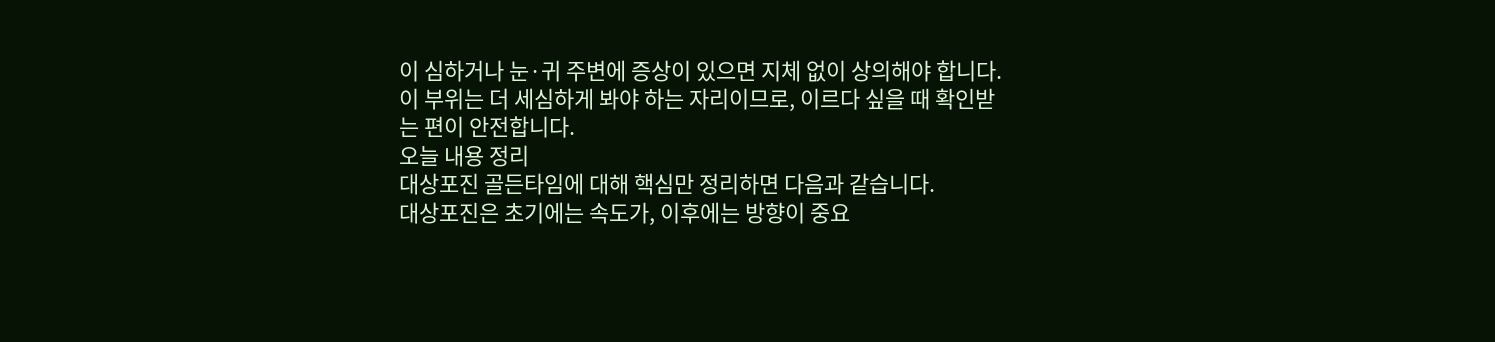이 심하거나 눈·귀 주변에 증상이 있으면 지체 없이 상의해야 합니다. 이 부위는 더 세심하게 봐야 하는 자리이므로, 이르다 싶을 때 확인받는 편이 안전합니다.
오늘 내용 정리
대상포진 골든타임에 대해 핵심만 정리하면 다음과 같습니다.
대상포진은 초기에는 속도가, 이후에는 방향이 중요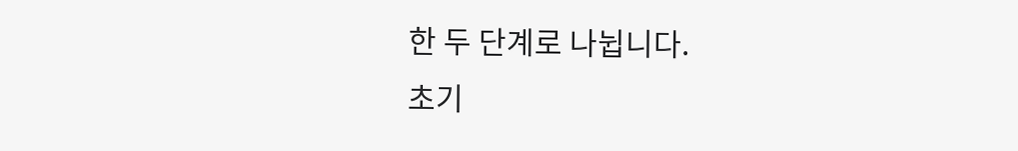한 두 단계로 나뉩니다.
초기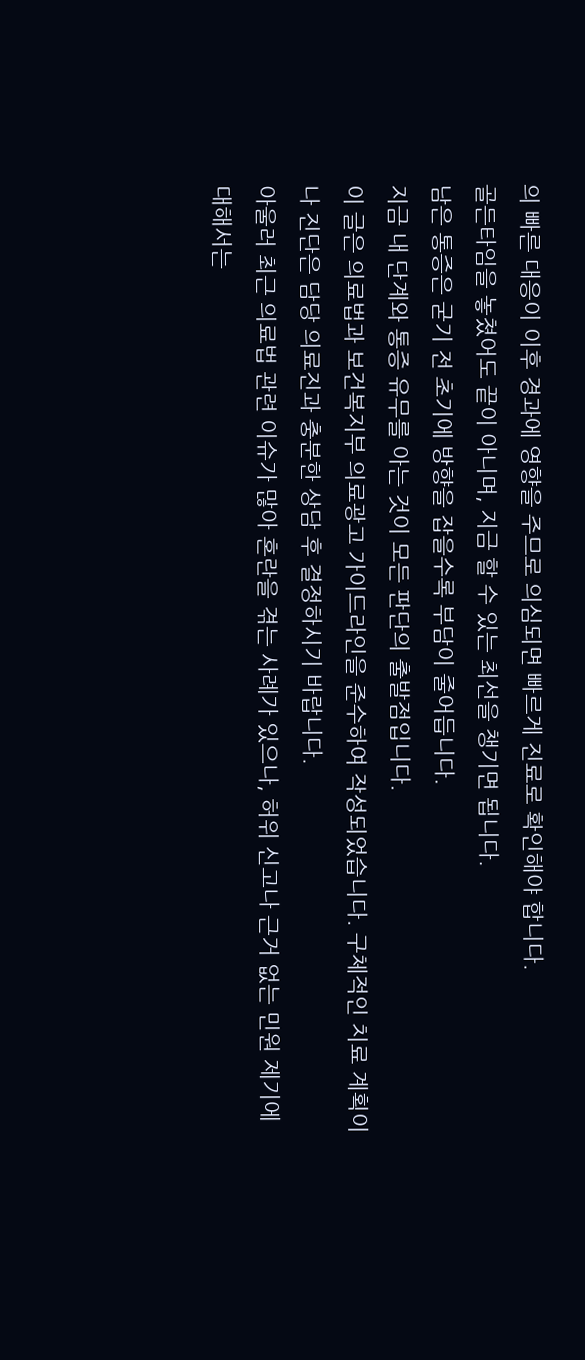의 빠른 대응이 이후 경과에 영향을 주므로 의심되면 빠르게 진료로 확인해야 합니다.
골든타임을 놓쳤어도 끝이 아니며, 지금 할 수 있는 최선을 챙기면 됩니다.
남은 통증은 굳기 전 초기에 방향을 잡을수록 부담이 줄어듭니다.
지금 내 단계와 통증 유무를 아는 것이 모든 판단의 출발점입니다.
이 글은 의료법과 보건복지부 의료광고 가이드라인을 준수하여 작성되었습니다. 구체적인 치료 계획이나 진단은 담당 의료진과 충분한 상담 후 결정하시기 바랍니다.
아울러 최근 의료법 관련 이슈가 많아 혼란을 겪는 사례가 있으나, 허위 신고나 근거 없는 민원 제기에 대해서는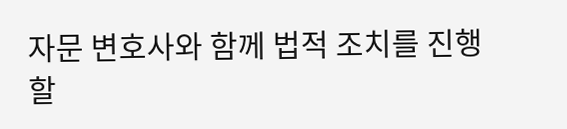자문 변호사와 함께 법적 조치를 진행할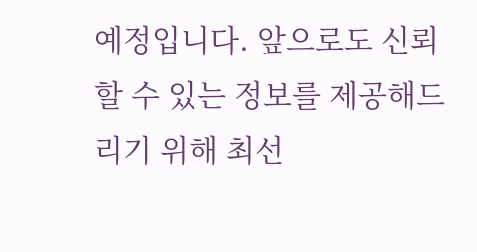예정입니다. 앞으로도 신뢰할 수 있는 정보를 제공해드리기 위해 최선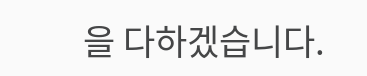을 다하겠습니다.